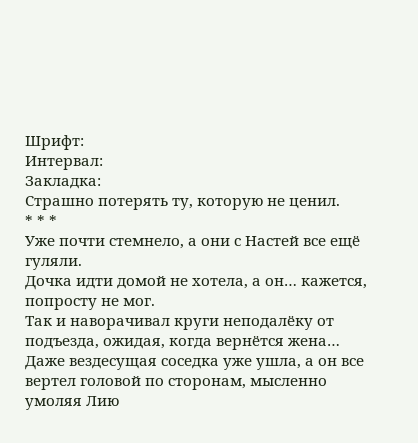Шрифт:
Интервал:
Закладка:
Страшно потерять ту, которую не ценил.
* * *
Уже почти стемнело, а они с Настей все ещё гуляли.
Дочка идти домой не хотела, а он… кажется, попросту не мог.
Так и наворачивал круги неподалёку от подъезда, ожидая, когда вернётся жена…
Даже вездесущая соседка уже ушла, а он все вертел головой по сторонам, мысленно умоляя Лию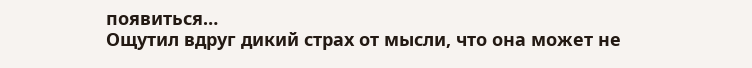появиться…
Ощутил вдруг дикий страх от мысли, что она может не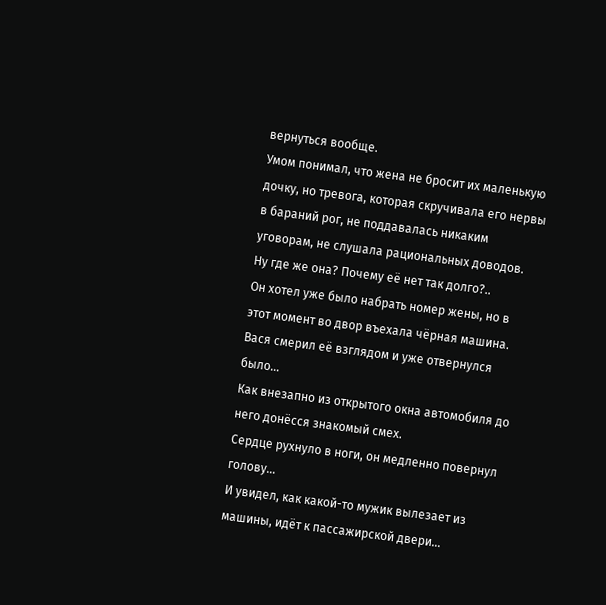вернуться вообще.
Умом понимал, что жена не бросит их маленькую дочку, но тревога, которая скручивала его нервы в бараний рог, не поддавалась никаким уговорам, не слушала рациональных доводов.
Ну где же она? Почему её нет так долго?..
Он хотел уже было набрать номер жены, но в этот момент во двор въехала чёрная машина. Вася смерил её взглядом и уже отвернулся было…
Как внезапно из открытого окна автомобиля до него донёсся знакомый смех.
Сердце рухнуло в ноги, он медленно повернул голову…
И увидел, как какой-то мужик вылезает из машины, идёт к пассажирской двери…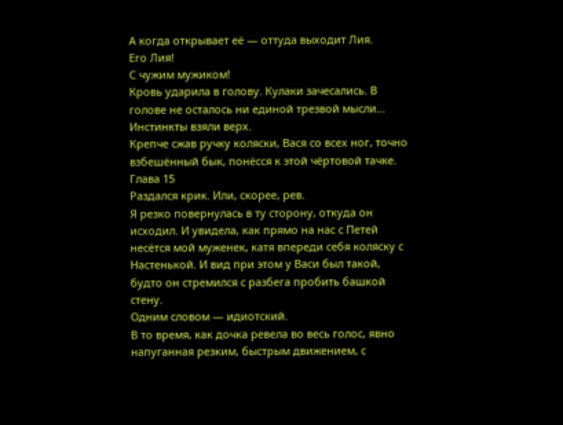А когда открывает её — оттуда выходит Лия.
Его Лия!
С чужим мужиком!
Кровь ударила в голову. Кулаки зачесались. В голове не осталось ни единой трезвой мысли…
Инстинкты взяли верх.
Крепче сжав ручку коляски, Вася со всех ног, точно взбешённый бык, понёсся к этой чёртовой тачке.
Глава 15
Раздался крик. Или, скорее, рев.
Я резко повернулась в ту сторону, откуда он исходил. И увидела, как прямо на нас с Петей несётся мой муженек, катя впереди себя коляску с Настенькой. И вид при этом у Васи был такой, будто он стремился с разбега пробить башкой стену.
Одним словом — идиотский.
В то время, как дочка ревела во весь голос, явно напуганная резким, быстрым движением, с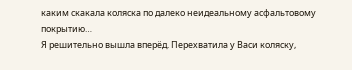каким скакала коляска по далеко неидеальному асфальтовому покрытию…
Я решительно вышла вперёд. Перехватила у Васи коляску,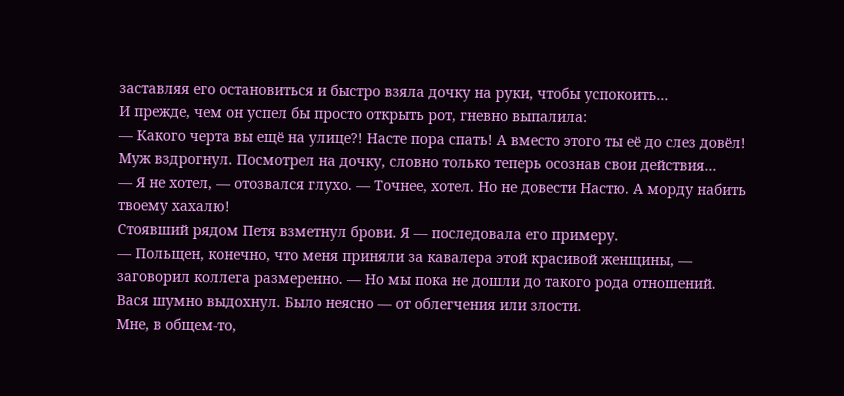заставляя его остановиться и быстро взяла дочку на руки, чтобы успокоить…
И прежде, чем он успел бы просто открыть рот, гневно выпалила:
— Какого черта вы ещё на улице?! Насте пора спать! А вместо этого ты её до слез довёл!
Муж вздрогнул. Посмотрел на дочку, словно только теперь осознав свои действия…
— Я не хотел, — отозвался глухо. — Точнее, хотел. Но не довести Настю. А морду набить твоему хахалю!
Стоявший рядом Петя взметнул брови. Я — последовала его примеру.
— Польщен, конечно, что меня приняли за кавалера этой красивой женщины, — заговорил коллега размеренно. — Но мы пока не дошли до такого рода отношений.
Вася шумно выдохнул. Было неясно — от облегчения или злости.
Мне, в общем-то,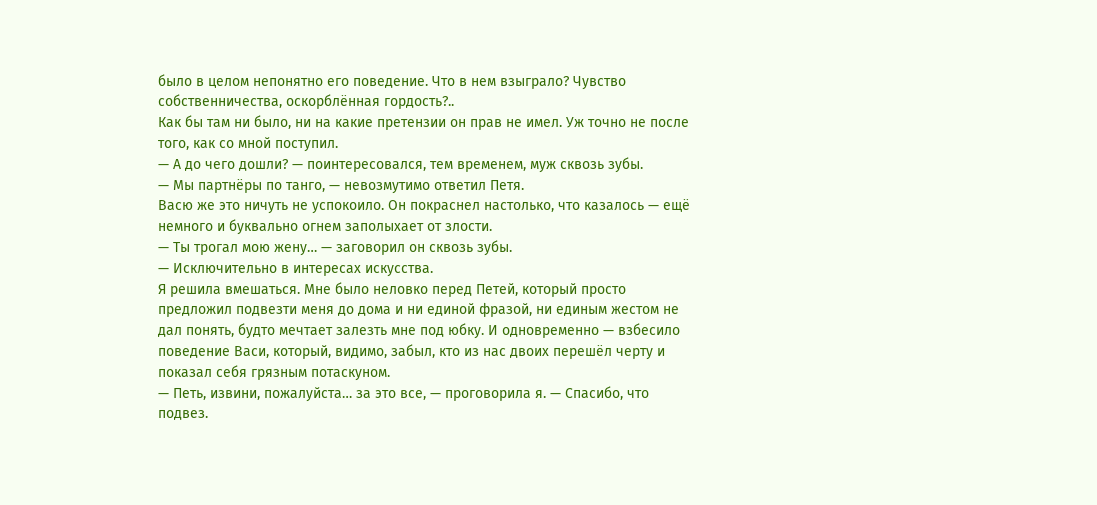было в целом непонятно его поведение. Что в нем взыграло? Чувство собственничества, оскорблённая гордость?..
Как бы там ни было, ни на какие претензии он прав не имел. Уж точно не после того, как со мной поступил.
— А до чего дошли? — поинтересовался, тем временем, муж сквозь зубы.
— Мы партнёры по танго, — невозмутимо ответил Петя.
Васю же это ничуть не успокоило. Он покраснел настолько, что казалось — ещё немного и буквально огнем заполыхает от злости.
— Ты трогал мою жену… — заговорил он сквозь зубы.
— Исключительно в интересах искусства.
Я решила вмешаться. Мне было неловко перед Петей, который просто предложил подвезти меня до дома и ни единой фразой, ни единым жестом не дал понять, будто мечтает залезть мне под юбку. И одновременно — взбесило поведение Васи, который, видимо, забыл, кто из нас двоих перешёл черту и показал себя грязным потаскуном.
— Петь, извини, пожалуйста… за это все, — проговорила я. — Спасибо, что подвез.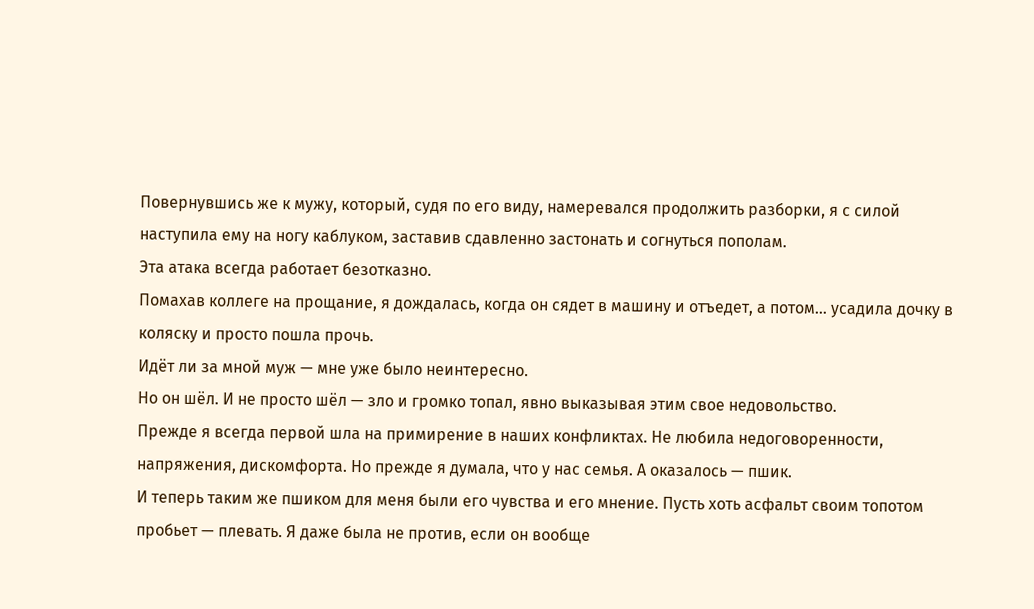Повернувшись же к мужу, который, судя по его виду, намеревался продолжить разборки, я с силой наступила ему на ногу каблуком, заставив сдавленно застонать и согнуться пополам.
Эта атака всегда работает безотказно.
Помахав коллеге на прощание, я дождалась, когда он сядет в машину и отъедет, а потом… усадила дочку в коляску и просто пошла прочь.
Идёт ли за мной муж — мне уже было неинтересно.
Но он шёл. И не просто шёл — зло и громко топал, явно выказывая этим свое недовольство.
Прежде я всегда первой шла на примирение в наших конфликтах. Не любила недоговоренности, напряжения, дискомфорта. Но прежде я думала, что у нас семья. А оказалось — пшик.
И теперь таким же пшиком для меня были его чувства и его мнение. Пусть хоть асфальт своим топотом пробьет — плевать. Я даже была не против, если он вообще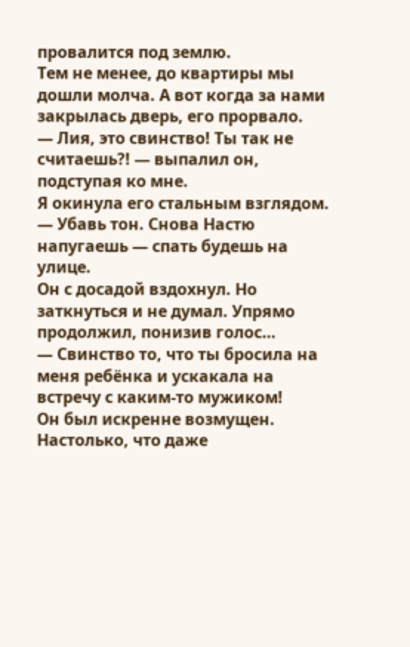провалится под землю.
Тем не менее, до квартиры мы дошли молча. А вот когда за нами закрылась дверь, его прорвало.
— Лия, это свинство! Ты так не считаешь?! — выпалил он, подступая ко мне.
Я окинула его стальным взглядом.
— Убавь тон. Снова Настю напугаешь — спать будешь на улице.
Он с досадой вздохнул. Но заткнуться и не думал. Упрямо продолжил, понизив голос…
— Свинство то, что ты бросила на меня ребёнка и ускакала на встречу с каким-то мужиком!
Он был искренне возмущен. Настолько, что даже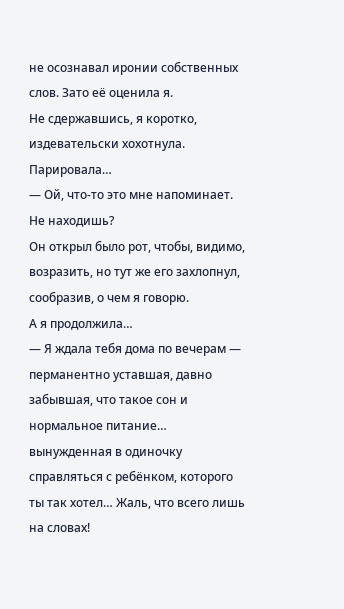не осознавал иронии собственных слов. Зато её оценила я.
Не сдержавшись, я коротко, издевательски хохотнула. Парировала…
— Ой, что-то это мне напоминает. Не находишь?
Он открыл было рот, чтобы, видимо, возразить, но тут же его захлопнул, сообразив, о чем я говорю.
А я продолжила…
— Я ждала тебя дома по вечерам — перманентно уставшая, давно забывшая, что такое сон и нормальное питание… вынужденная в одиночку справляться с ребёнком, которого ты так хотел… Жаль, что всего лишь на словах!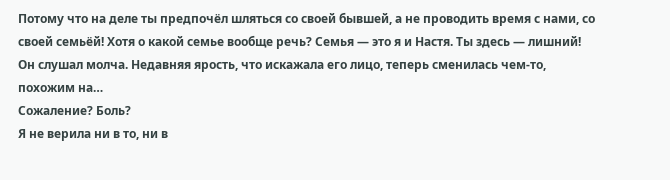Потому что на деле ты предпочёл шляться со своей бывшей, а не проводить время с нами, со своей семьёй! Хотя о какой семье вообще речь? Семья — это я и Настя. Ты здесь — лишний!
Он слушал молча. Недавняя ярость, что искажала его лицо, теперь сменилась чем-то, похожим на…
Сожаление? Боль?
Я не верила ни в то, ни в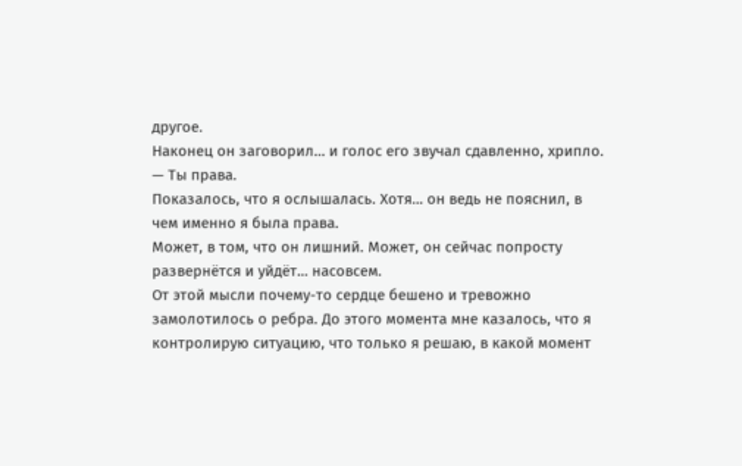другое.
Наконец он заговорил… и голос его звучал сдавленно, хрипло.
— Ты права.
Показалось, что я ослышалась. Хотя… он ведь не пояснил, в чем именно я была права.
Может, в том, что он лишний. Может, он сейчас попросту развернётся и уйдёт… насовсем.
От этой мысли почему-то сердце бешено и тревожно замолотилось о ребра. До этого момента мне казалось, что я контролирую ситуацию, что только я решаю, в какой момент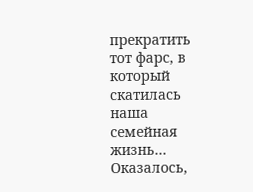прекратить тот фарс, в который скатилась наша семейная жизнь…
Оказалось,